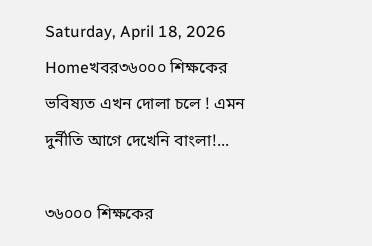Saturday, April 18, 2026
Homeখবর৩৬০০০ শিক্ষকের ভবিষ্যত এখন দোলা চলে ! এমন দুর্নীতি আগে দেখেনি বাংলা!...

৩৬০০০ শিক্ষকের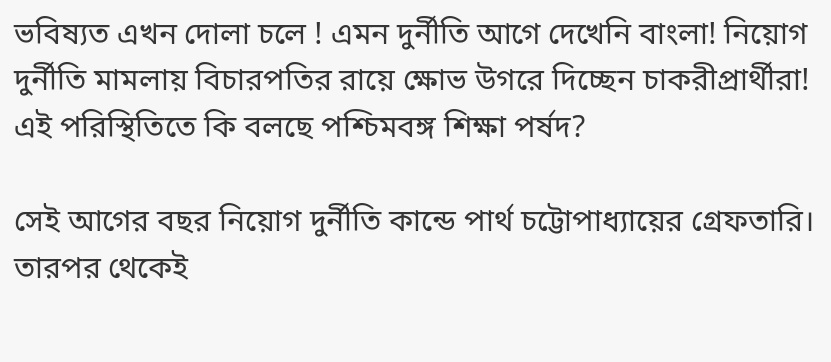ভবিষ্যত এখন দোলা চলে ! এমন দুর্নীতি আগে দেখেনি বাংলা! নিয়োগ দুর্নীতি মামলায় বিচারপতির রায়ে ক্ষোভ উগরে দিচ্ছেন চাকরীপ্রার্থীরা! এই পরিস্থিতিতে কি বলছে পশ্চিমবঙ্গ শিক্ষা পর্ষদ?

সেই আগের বছর নিয়োগ দুর্নীতি কান্ডে পার্থ চট্টোপাধ্যায়ের গ্ৰেফতারি। তারপর থেকেই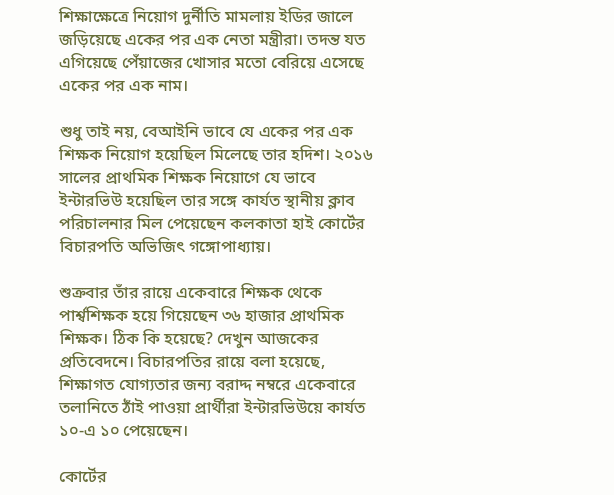শিক্ষাক্ষেত্রে নিয়োগ দুর্নীতি মামলায় ইডির জালে জড়িয়েছে একের পর এক নেতা মন্ত্রীরা। তদন্ত যত এগিয়েছে পেঁয়াজের খোসার মতো বেরিয়ে এসেছে একের পর এক নাম।

শুধু তাই নয়, বেআইনি ভাবে যে একের পর এক শিক্ষক নিয়োগ হয়েছিল মিলেছে তার হদিশ। ২০১৬ সালের প্রাথমিক শিক্ষক নিয়োগে যে ভাবে ইন্টারভিউ হয়েছিল তার সঙ্গে কার্যত স্থানীয় ক্লাব পরিচালনার মিল পেয়েছেন কলকাতা হাই কোর্টের বিচারপতি অভিজিৎ গঙ্গোপাধ্যায়।

শুক্রবার তাঁর রায়ে একেবারে শিক্ষক থেকে পার্শ্বশিক্ষক হয়ে গিয়েছেন ৩৬ হাজার প্রাথমিক শিক্ষক। ঠিক কি হয়েছে? দেখুন আজকের প্রতিবেদনে। বিচারপতির রায়ে বলা হয়েছে, শিক্ষাগত যোগ্যতার জন্য বরাদ্দ নম্বরে একেবারে তলানিতে ঠাঁই পাওয়া প্রার্থীরা ইন্টারভিউয়ে কার্যত ১০-এ ১০ পেয়েছেন।

কোর্টের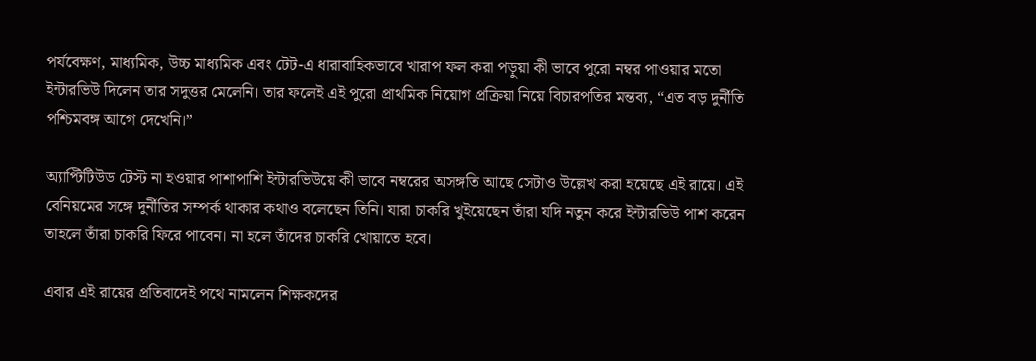পর্যবেক্ষণ, মাধ্যমিক, উচ্চ মাধ্যমিক এবং টেট-এ ধারাবাহিকভাবে খারাপ ফল করা পড়ুয়া কী ভাবে পুরো নম্বর পাওয়ার মতো ইন্টারভিউ দিলেন তার সদুত্তর মেলেনি। তার ফলেই এই পুরো প্রাথমিক নিয়োগ প্রক্রিয়া নিয়ে বিচারপতির মন্তব্য, “এত বড় দুর্নীতি পশ্চিমবঙ্গ আগে দেখেনি।”

অ্যাপ্টিটিউড টেস্ট না হওয়ার পাশাপাশি ইন্টারভিউয়ে কী ভাবে নম্বরের অসঙ্গতি আছে সেটাও উল্লেখ করা হয়েছে এই রায়ে। এই বেনিয়মের সঙ্গে দুর্নীতির সম্পর্ক থাকার কথাও বলেছেন তিনি। যারা চাকরি খুইয়েছেন তাঁরা যদি নতুন করে ইন্টারভিউ পাশ করেন তাহলে তাঁরা চাকরি ফিরে পাবেন। না হলে তাঁদের চাকরি খোয়াতে হবে।

এবার এই রায়ের প্রতিবাদেই পথে নামলেন শিক্ষকদের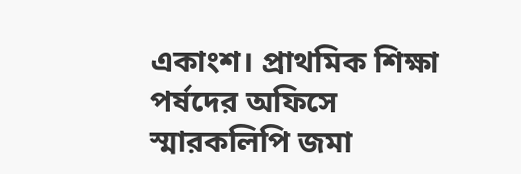একাংশ। প্রাথমিক শিক্ষা পর্ষদের অফিসে স্মারকলিপি জমা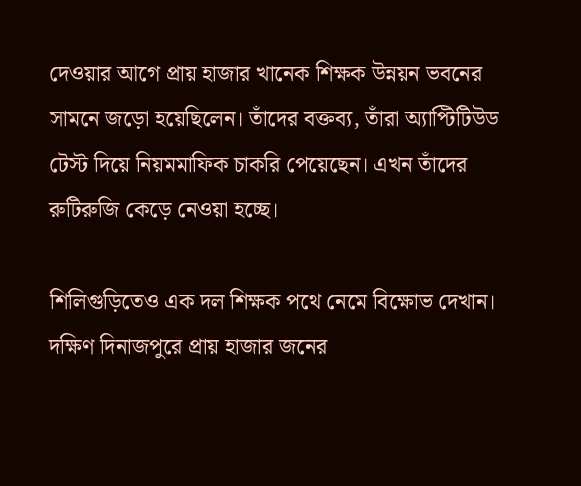দেওয়ার আগে প্রায় হাজার খানেক শিক্ষক উন্নয়ন ভবনের সামনে জড়ো হয়েছিলেন। তাঁদের বক্তব্য, তাঁরা অ্যাপ্টিটিউড টেস্ট দিয়ে নিয়মমাফিক চাকরি পেয়েছেন। এখন তাঁদের রুটিরুজি কেড়ে নেওয়া হচ্ছে।

শিলিগুড়িতেও এক দল শিক্ষক পথে নেমে বিক্ষোভ দেখান। দক্ষিণ দিনাজপুরে প্রায় হাজার জনের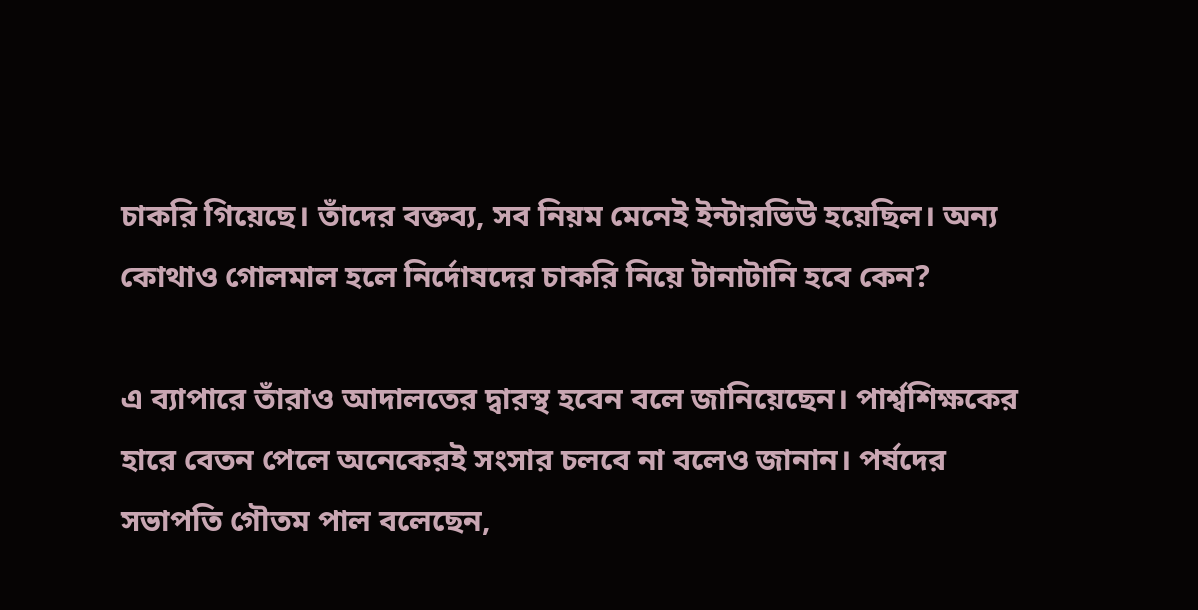চাকরি গিয়েছে। তাঁদের বক্তব্য, সব নিয়ম মেনেই ইন্টারভিউ হয়েছিল। অন্য কোথাও গোলমাল হলে নির্দোষদের চাকরি নিয়ে টানাটানি হবে কেন?

এ ব্যাপারে তাঁরাও আদালতের দ্বারস্থ হবেন বলে জানিয়েছেন। পার্শ্বশিক্ষকের হারে বেতন পেলে অনেকেরই সংসার চলবে না বলেও জানান। পর্ষদের সভাপতি গৌতম পাল বলেছেন,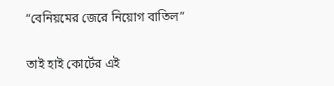“বেনিয়মের জেরে নিয়োগ বাতিল”

তাই হাই কোর্টের এই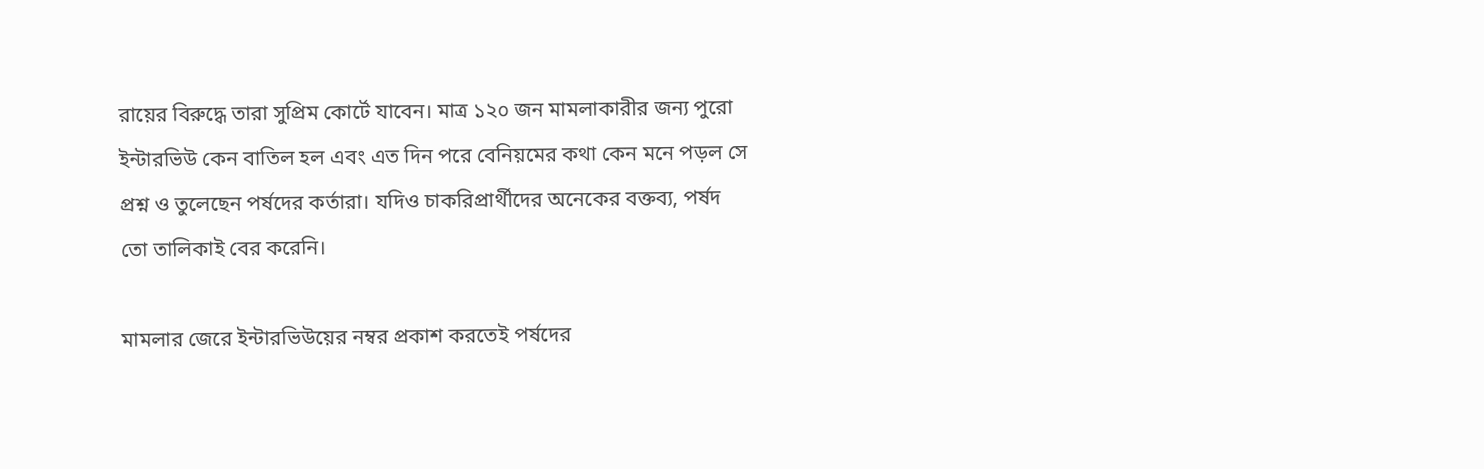রায়ের বিরুদ্ধে তারা সুপ্রিম কোর্টে যাবেন। মাত্র ১২০ জন মামলাকারীর জন্য পুরো ইন্টারভিউ কেন বাতিল হল এবং এত দিন পরে বেনিয়মের কথা কেন মনে পড়ল সে প্রশ্ন ও তুলেছেন পর্ষদের কর্তারা। যদিও চাকরিপ্রার্থীদের অনেকের বক্তব্য, পর্ষদ তো তালিকাই বের করেনি।

মামলার জেরে ইন্টারভিউয়ের নম্বর প্রকাশ করতেই পর্ষদের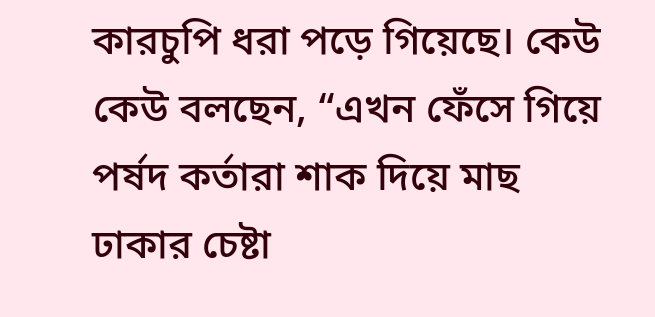কারচুপি ধরা পড়ে গিয়েছে। কেউ কেউ বলছেন, “এখন ফেঁসে গিয়ে পর্ষদ কর্তারা শাক দিয়ে মাছ ঢাকার চেষ্টা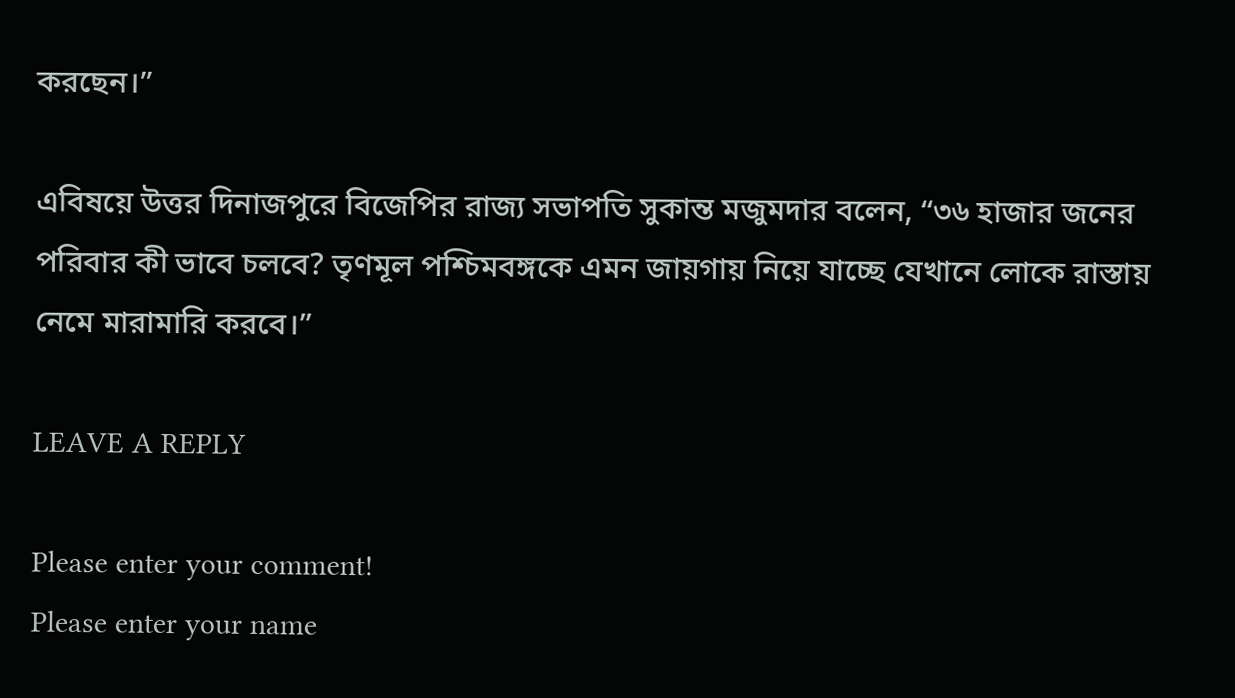করছেন।”

এবিষয়ে উত্তর দিনাজপুরে বিজেপির রাজ্য সভাপতি সুকান্ত মজুমদার বলেন, “৩৬ হাজার জনের পরিবার কী ভাবে চলবে? তৃণমূল পশ্চিমবঙ্গকে এমন জায়গায় নিয়ে যাচ্ছে যেখানে লোকে রাস্তায় নেমে মারামারি করবে।”

LEAVE A REPLY

Please enter your comment!
Please enter your name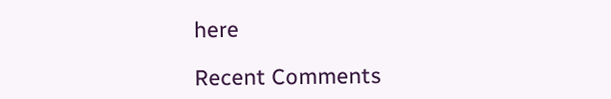here

Recent Comments